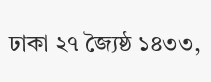ঢাকা ২৭ জ্যৈষ্ঠ ১৪৩৩,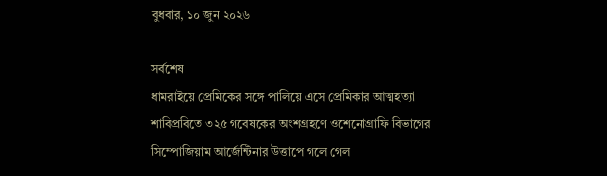বুধবার, ১০ জুন ২০২৬

সর্বশেষ
ধামরাইয়ে প্রেমিকের সঙ্গে পালিয়ে এসে প্রেমিকার আত্মহত্যা শাবিপ্রবিতে ৩২৫ গবেষকের অংশগ্রহণে ওশেনোগ্রাফি বিভাগের সিম্পোজিয়াম আর্জেন্টিনার উত্তাপে গলে গেল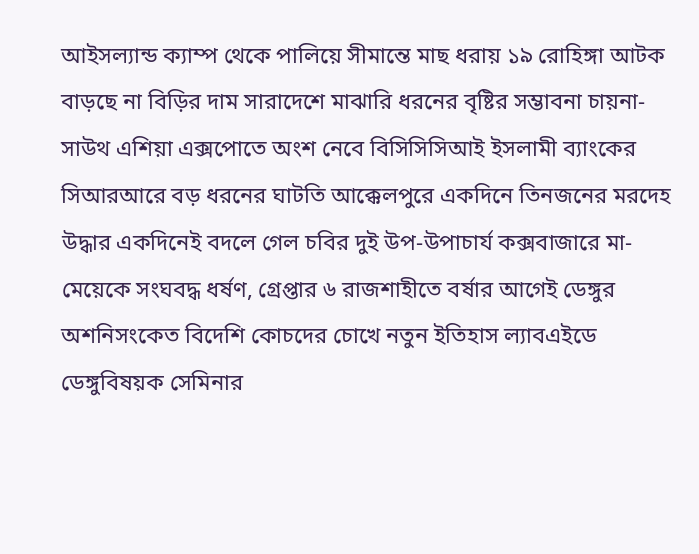আইসল্যান্ড ক্যাম্প থেকে পালিয়ে সীমান্তে মাছ ধরায় ১৯ রোহিঙ্গা আটক বাড়ছে না বিড়ির দাম সারাদেশে মাঝারি ধরনের বৃষ্টির সম্ভাবনা চায়না-সাউথ এশিয়া এক্সপোতে অংশ নেবে বিসিসিসিআই ইসলামী ব্যাংকের সিআরআরে বড় ধরনের ঘাটতি আক্কেলপুরে একদিনে তিনজনের মরদেহ উদ্ধার একদিনেই বদলে গেল চবির দুই উপ-উপাচার্য কক্সবাজারে মা-মেয়েকে সংঘবদ্ধ ধর্ষণ, গ্রেপ্তার ৬ রাজশাহীতে বর্ষার আগেই ডেঙ্গুর অশনিসংকেত বিদেশি কোচদের চোখে নতুন ইতিহাস ল্যাবএইডে ডেঙ্গুবিষয়ক সেমিনার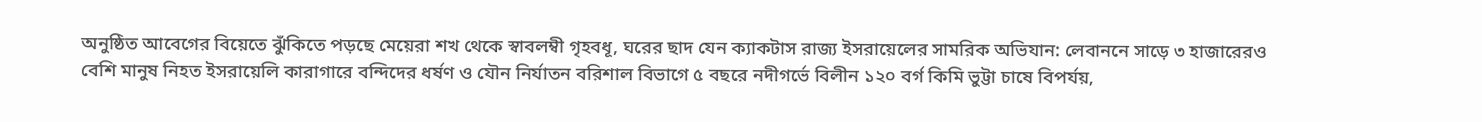অনুষ্ঠিত আবেগের বিয়েতে ঝুঁকিতে পড়ছে মেয়েরা শখ থেকে স্বাবলম্বী গৃহবধূ, ঘরের ছাদ যেন ক্যাকটাস রাজ্য ইসরায়েলের সামরিক অভিযান: লেবাননে সাড়ে ৩ হাজারেরও বেশি মানুষ নিহত ইসরায়েলি কারাগারে বন্দিদের ধর্ষণ ও যৌন নির্যাতন বরিশাল বিভাগে ৫ বছরে নদীগর্ভে বিলীন ১২০ বর্গ কিমি ভুট্টা চাষে বিপর্যয়,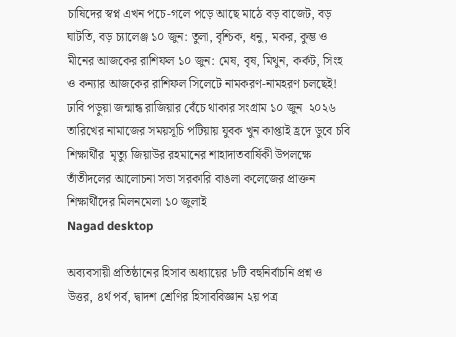চাষিদের স্বপ্ন এখন পচে-গলে পড়ে আছে মাঠে বড় বাজেট, বড় ঘাটতি, বড় চ্যালেঞ্জ ১০ জুন: তুলা, বৃশ্চিক, ধনু, মকর, কুম্ভ ও মীনের আজকের রাশিফল ১০ জুন: মেষ, বৃষ, মিথুন, কর্কট, সিংহ ও কন্যার আজকের রাশিফল সিলেটে নামকরণ-নামহরণ চলছেই! ঢাবি পড়ুয়া জন্মান্ধ রাজিয়ার বেঁচে থাকার সংগ্রাম ১০ জুন  ২০২৬ তারিখের নামাজের সময়সূচি পটিয়ায় যুবক খুন কাপ্তাই হ্রদে ডুবে চবি শিক্ষার্থীর  মৃত্যু জিয়াউর রহমানের শাহাদাতবার্ষিকী উপলক্ষে তাঁতীদলের আলোচনা সভা সরকারি বাঙলা কলেজের প্রাক্তন শিক্ষার্থীদের মিলনমেলা ১০ জুলাই
Nagad desktop

অব্যবসায়ী প্রতিষ্ঠানের হিসাব অধ্যায়ের ৮টি বহুনির্বাচনি প্রশ্ন ও উত্তর, ৪র্থ পর্ব, দ্বাদশ শ্রেণির হিসাববিজ্ঞান ২য় পত্র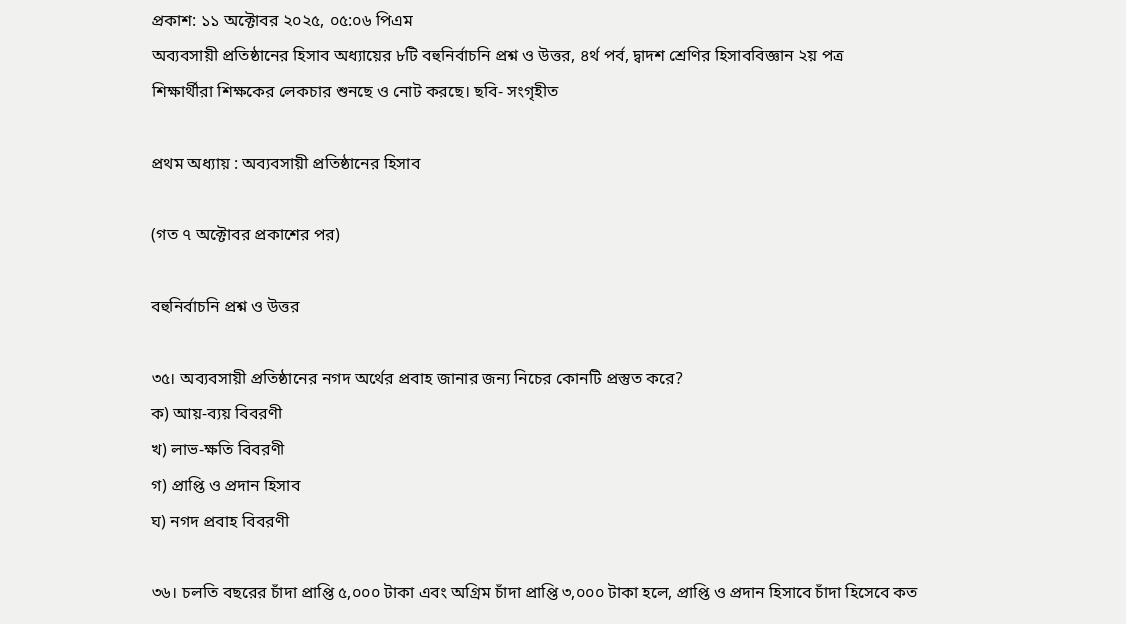প্রকাশ: ১১ অক্টোবর ২০২৫, ০৫:০৬ পিএম
অব্যবসায়ী প্রতিষ্ঠানের হিসাব অধ্যায়ের ৮টি বহুনির্বাচনি প্রশ্ন ও উত্তর, ৪র্থ পর্ব, দ্বাদশ শ্রেণির হিসাববিজ্ঞান ২য় পত্র
শিক্ষার্থীরা শিক্ষকের লেকচার শুনছে ও নোট করছে। ছবি- সংগৃহীত

প্রথম অধ্যায় : অব্যবসায়ী প্রতিষ্ঠানের হিসাব

(গত ৭ অক্টোবর প্রকাশের পর)

বহুনির্বাচনি প্রশ্ন ও উত্তর

৩৫। অব্যবসায়ী প্রতিষ্ঠানের নগদ অর্থের প্রবাহ জানার জন্য নিচের কোনটি প্রস্তুত করে?
ক) আয়-ব্যয় বিবরণী
খ) লাভ-ক্ষতি বিবরণী
গ) প্রাপ্তি ও প্রদান হিসাব
ঘ) নগদ প্রবাহ বিবরণী

৩৬। চলতি বছরের চাঁদা প্রাপ্তি ৫,০০০ টাকা এবং অগ্রিম চাঁদা প্রাপ্তি ৩,০০০ টাকা হলে, প্রাপ্তি ও প্রদান হিসাবে চাঁদা হিসেবে কত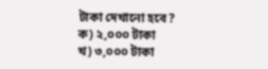টাকা দেখানো হবে?
ক) ২,০০০ টাকা
খ) ৩,০০০ টাকা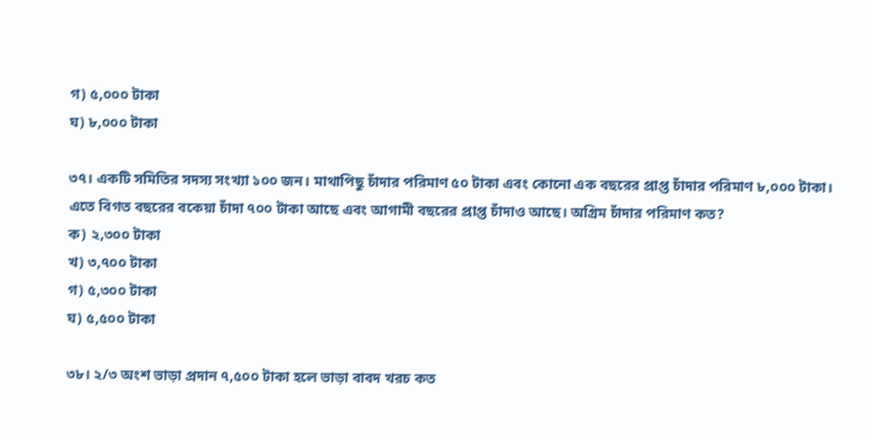গ) ৫,০০০ টাকা
ঘ) ৮,০০০ টাকা

৩৭। একটি সমিতির সদস্য সংখ্যা ১০০ জন। মাথাপিছু চাঁদার পরিমাণ ৫০ টাকা এবং কোনো এক বছরের প্রাপ্ত চাঁদার পরিমাণ ৮,০০০ টাকা। এতে বিগত বছরের বকেয়া চাঁদা ৭০০ টাকা আছে এবং আগামী বছরের প্রাপ্ত চাঁদাও আছে। অগ্রিম চাঁদার পরিমাণ কত?
ক) ২,৩০০ টাকা
খ) ৩,৭০০ টাকা
গ) ৫,৩০০ টাকা
ঘ) ৫,৫০০ টাকা

৩৮। ২/৩ অংশ ভাড়া প্রদান ৭,৫০০ টাকা হলে ভাড়া বাবদ খরচ কত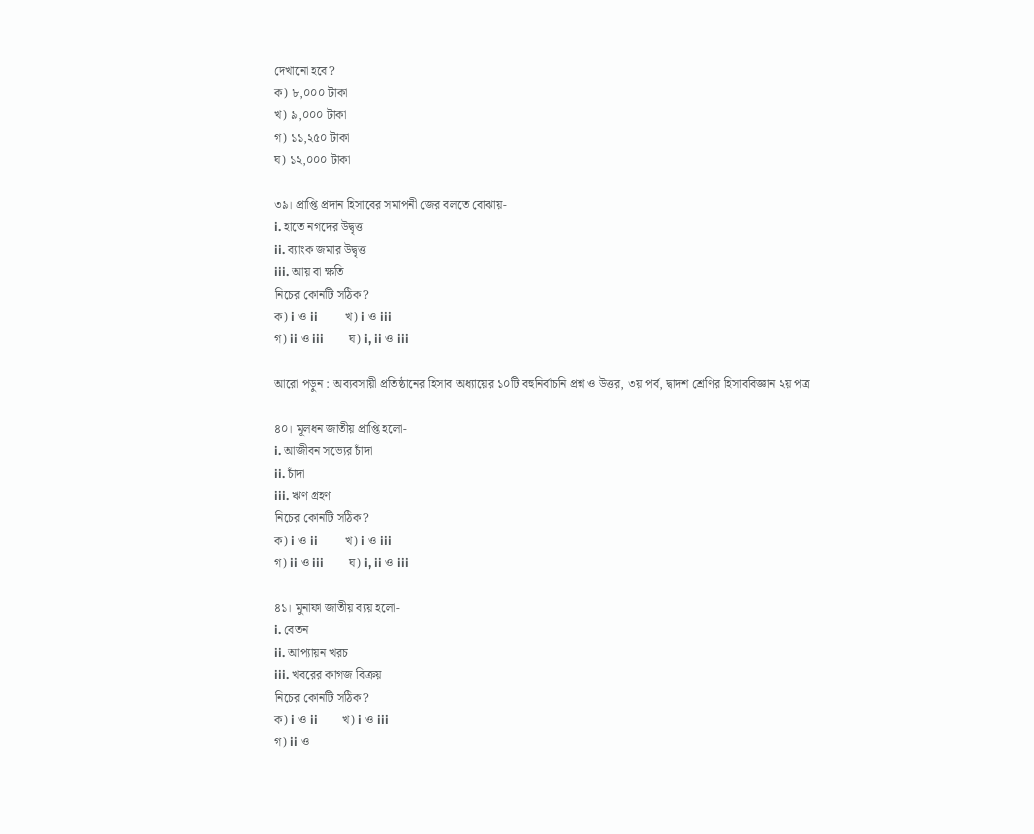দেখানো হবে?
ক) ৮,০০০ টাকা
খ) ৯,০০০ টাকা
গ) ১১,২৫০ টাকা
ঘ) ১২,০০০ টাকা

৩৯। প্রাপ্তি প্রদান হিসাবের সমাপনী জের বলতে বোঝায়-
i. হাতে নগদের উদ্বৃত্ত
ii. ব্যাংক জমার উদ্বৃত্ত
iii. আয় বা ক্ষতি
নিচের কোনটি সঠিক?
ক) i ও ii         খ) i ও iii
গ) ii ও iii        ঘ) i, ii ও iii

আরো পড়ুন : অব্যবসায়ী প্রতিষ্ঠানের হিসাব অধ্যায়ের ১০টি বহুনির্বাচনি প্রশ্ন ও উত্তর, ৩য় পর্ব, দ্বাদশ শ্রেণির হিসাববিজ্ঞান ২য় পত্র

৪০। মূলধন জাতীয় প্রাপ্তি হলো-
i. আজীবন সভ্যের চাঁদা
ii. চাঁদা
iii. ঋণ গ্রহণ
নিচের কোনটি সঠিক?
ক) i ও ii         খ) i ও iii
গ) ii ও iii        ঘ) i, ii ও iii

৪১। মুনাফা জাতীয় ব্যয় হলো-
i. বেতন
ii. আপ্যায়ন খরচ
iii. খবরের কাগজ বিক্রয়
নিচের কোনটি সঠিক?
ক) i ও ii        খ) i ও iii
গ) ii ও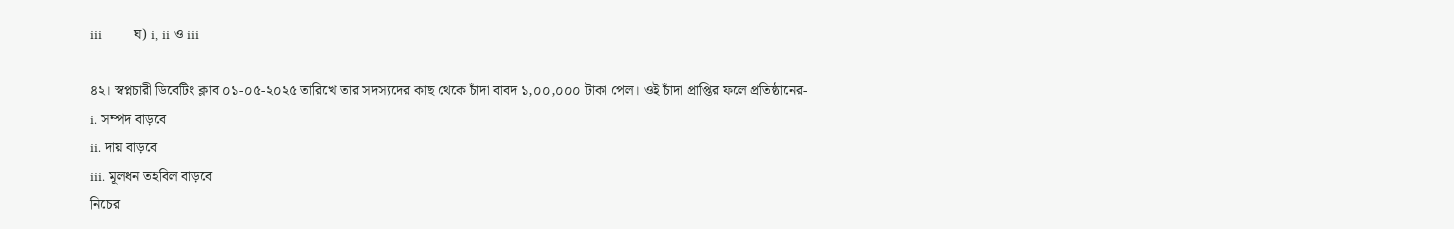iii        ঘ) i, ii ও iii

৪২। স্বপ্নচারী ডিবেটিং ক্লাব ০১-০৫-২০২৫ তারিখে তার সদস্যদের কাছ থেকে চাঁদা বাবদ ১,০০,০০০ টাকা পেল। ওই চাঁদা প্রাপ্তির ফলে প্রতিষ্ঠানের-
i. সম্পদ বাড়বে
ii. দায় বাড়বে
iii. মূলধন তহবিল বাড়বে
নিচের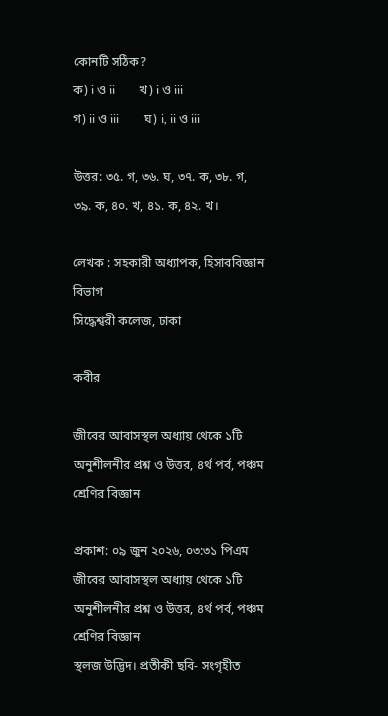কোনটি সঠিক?
ক) i ও ii        খ) i ও iii
গ) ii ও iii        ঘ) i, ii ও iii

উত্তর: ৩৫. গ, ৩৬. ঘ, ৩৭. ক, ৩৮. গ, ৩৯. ক, ৪০. খ, ৪১. ক, ৪২. খ।

লেখক : সহকারী অধ্যাপক, হিসাববিজ্ঞান বিভাগ
সিদ্ধেশ্বরী কলেজ, ঢাকা

কবীর

জীবের আবাসস্থল অধ্যায় থেকে ১টি অনুশীলনীর প্রশ্ন ও উত্তর, ৪র্থ পর্ব, পঞ্চম শ্রেণির বিজ্ঞান

প্রকাশ: ০৯ জুন ২০২৬, ০৩:৩১ পিএম
জীবের আবাসস্থল অধ্যায় থেকে ১টি অনুশীলনীর প্রশ্ন ও উত্তর, ৪র্থ পর্ব, পঞ্চম শ্রেণির বিজ্ঞান
স্থলজ উদ্ভিদ। প্রতীকী ছবি- সংগৃহীত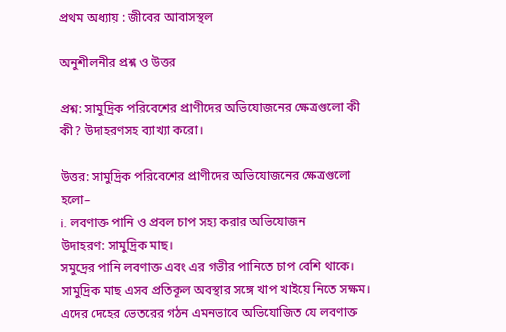প্রথম অধ্যায় : জীবের আবাসস্থল

অনুশীলনীর প্রশ্ন ও উত্তর

প্রশ্ন: সামুদ্রিক পরিবেশের প্রাণীদের অভিযোজনের ক্ষেত্রগুলো কী কী? উদাহরণসহ ব্যাখ্যা করো।

উত্তর: সামুদ্রিক পরিবেশের প্রাণীদের অভিযোজনের ক্ষেত্রগুলো হলো–
i. লবণাক্ত পানি ও প্রবল চাপ সহ্য করার অভিযোজন
উদাহরণ: সামুদ্রিক মাছ।
সমুদ্রের পানি লবণাক্ত এবং এর গভীর পানিতে চাপ বেশি থাকে। সামুদ্রিক মাছ এসব প্রতিকূল অবস্থার সঙ্গে খাপ খাইয়ে নিতে সক্ষম। এদের দেহের ভেতরের গঠন এমনভাবে অভিযোজিত যে লবণাক্ত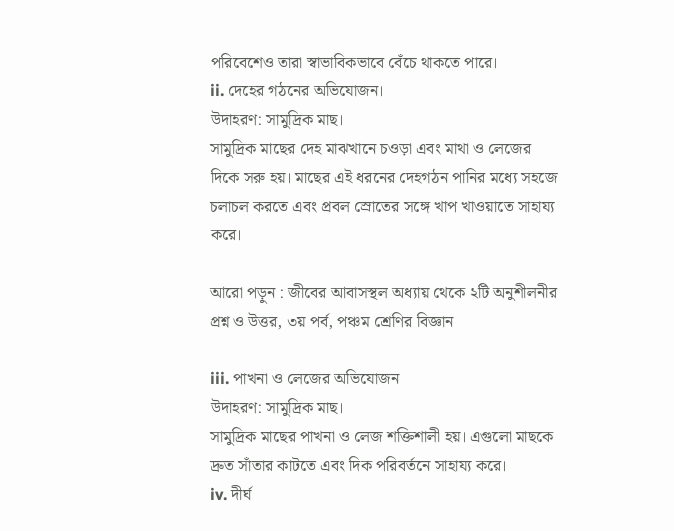পরিবেশেও তারা স্বাভাবিকভাবে বেঁচে থাকতে পারে।
ii. দেহের গঠনের অভিযোজন।
উদাহরণ: সামুদ্রিক মাছ।
সামুদ্রিক মাছের দেহ মাঝখানে চওড়া এবং মাথা ও লেজের দিকে সরু হয়। মাছের এই ধরনের দেহগঠন পানির মধ্যে সহজে চলাচল করতে এবং প্রবল স্রোতের সঙ্গে খাপ খাওয়াতে সাহায্য করে।

আরো পড়ুন : জীবের আবাসস্থল অধ্যায় থেকে ২টি অনুশীলনীর প্রশ্ন ও উত্তর, ৩য় পর্ব, পঞ্চম শ্রেণির বিজ্ঞান

iii. পাখনা ও লেজের অভিযোজন
উদাহরণ: সামুদ্রিক মাছ।
সামুদ্রিক মাছের পাখনা ও লেজ শক্তিশালী হয়। এগুলো মাছকে দ্রুত সাঁতার কাটতে এবং দিক পরিবর্তনে সাহায্য করে।
iv. দীর্ঘ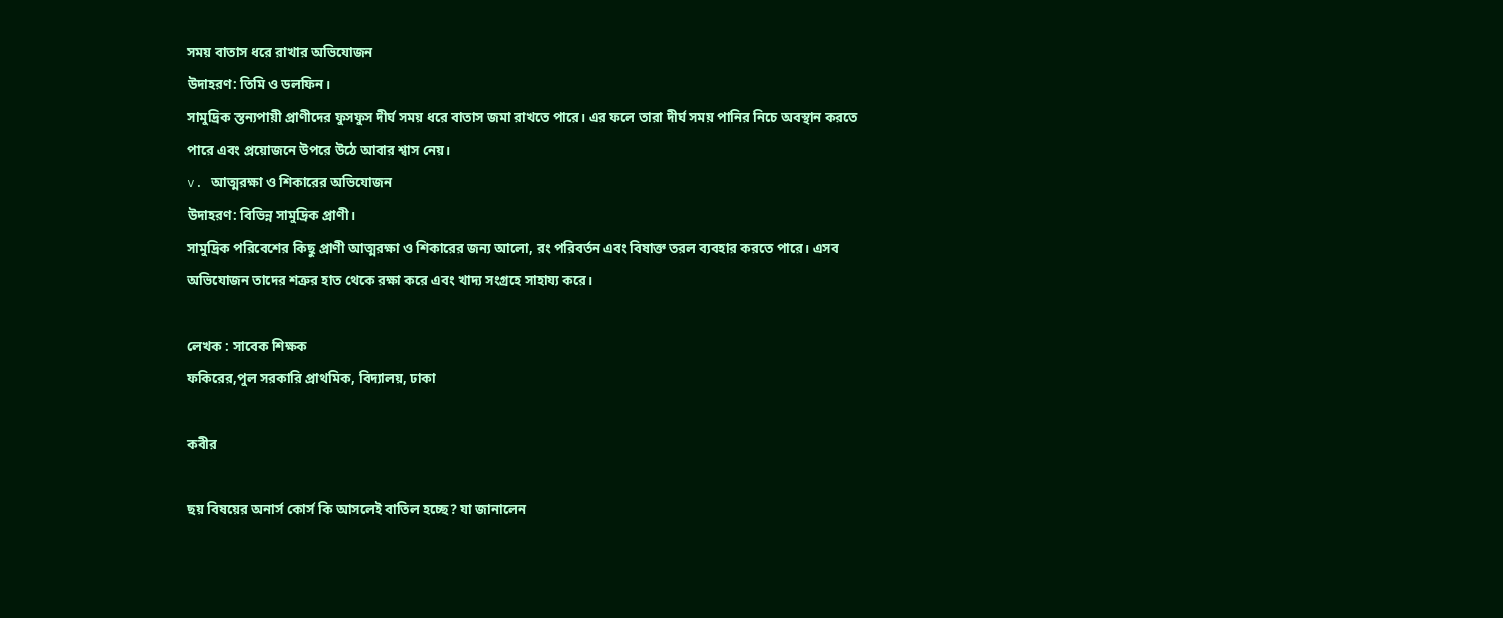সময় বাতাস ধরে রাখার অভিযোজন
উদাহরণ: তিমি ও ডলফিন।
সামুদ্রিক স্তন্যপায়ী প্রাণীদের ফুসফুস দীর্ঘ সময় ধরে বাতাস জমা রাখতে পারে। এর ফলে তারা দীর্ঘ সময় পানির নিচে অবস্থান করতে পারে এবং প্রয়োজনে উপরে উঠে আবার শ্বাস নেয়।
v. আত্মরক্ষা ও শিকারের অভিযোজন
উদাহরণ: বিভিন্ন সামুদ্রিক প্রাণী।
সামুদ্রিক পরিবেশের কিছু প্রাণী আত্মরক্ষা ও শিকারের জন্য আলো, রং পরিবর্তন এবং বিষাক্ত তরল ব্যবহার করতে পারে। এসব অভিযোজন তাদের শত্রুর হাত থেকে রক্ষা করে এবং খাদ্য সংগ্রহে সাহায্য করে।

লেখক : সাবেক শিক্ষক
ফকিরের,পুল সরকারি প্রাথমিক, বিদ্যালয়, ঢাকা

কবীর

ছয় বিষয়ের অনার্স কোর্স কি আসলেই বাতিল হচ্ছে? যা জানালেন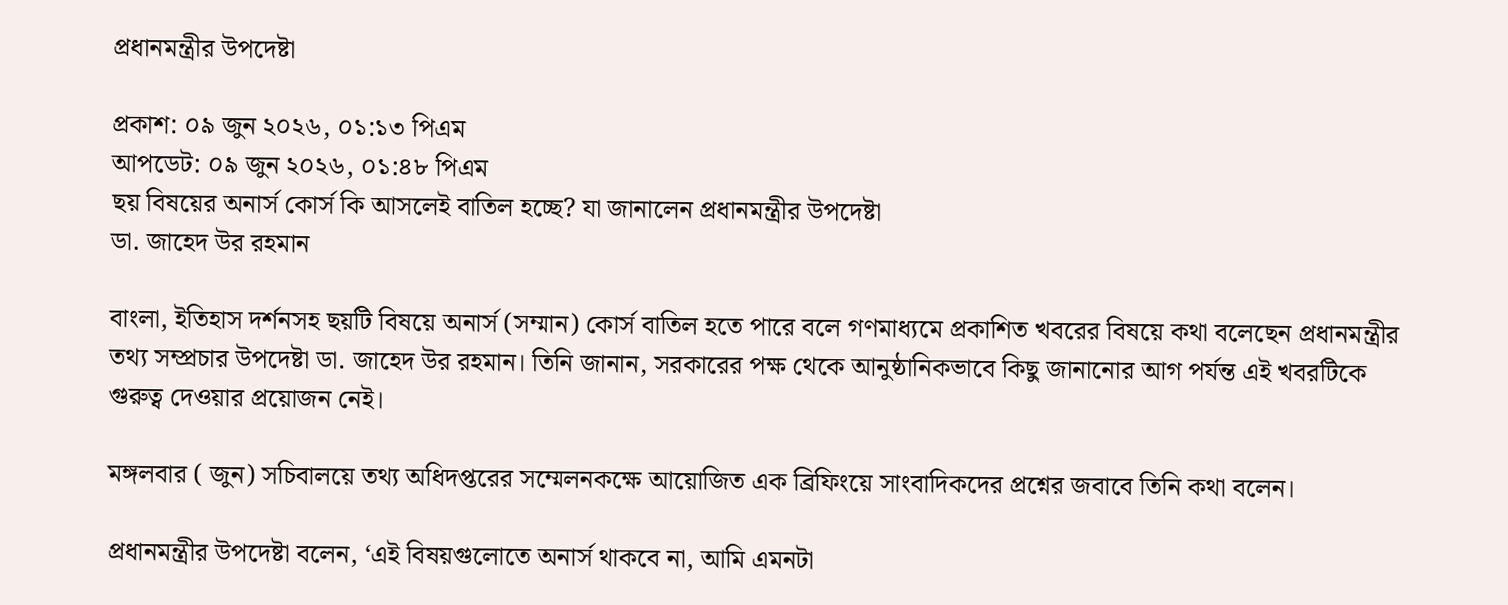প্রধানমন্ত্রীর উপদেষ্টা

প্রকাশ: ০৯ জুন ২০২৬, ০১:১৩ পিএম
আপডেট: ০৯ জুন ২০২৬, ০১:৪৮ পিএম
ছয় বিষয়ের অনার্স কোর্স কি আসলেই বাতিল হচ্ছে? যা জানালেন প্রধানমন্ত্রীর উপদেষ্টা
ডা. জাহেদ উর রহমান

বাংলা, ইতিহাস দর্শনসহ ছয়টি বিষয়ে অনার্স (সম্মান) কোর্স বাতিল হতে পারে বলে গণমাধ্যমে প্রকাশিত খবরের বিষয়ে কথা বলেছেন প্রধানমন্ত্রীর তথ্য সম্প্রচার উপদেষ্টা ডা. জাহেদ উর রহমান। তিনি জানান, সরকারের পক্ষ থেকে আনুষ্ঠানিকভাবে কিছু জানানোর আগ পর্যন্ত এই খবরটিকে গুরুত্ব দেওয়ার প্রয়োজন নেই।

মঙ্গলবার ( জুন) সচিবালয়ে তথ্য অধিদপ্তরের সম্মেলনকক্ষে আয়োজিত এক ব্রিফিংয়ে সাংবাদিকদের প্রশ্নের জবাবে তিনি কথা বলেন।

প্রধানমন্ত্রীর উপদেষ্টা বলেন, ‘এই বিষয়গুলোতে অনার্স থাকবে না, আমি এমনটা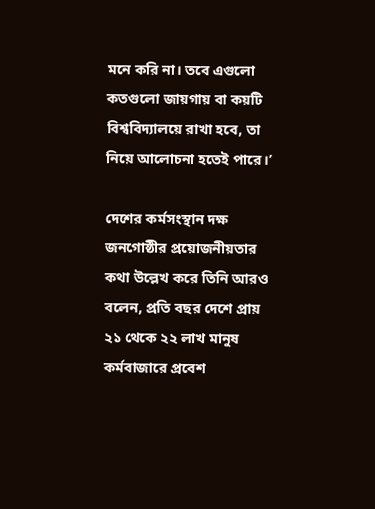মনে করি না। তবে এগুলো কতগুলো জায়গায় বা কয়টি বিশ্ববিদ্যালয়ে রাখা হবে, তা নিয়ে আলোচনা হতেই পারে।’

দেশের কর্মসংস্থান দক্ষ জনগোষ্ঠীর প্রয়োজনীয়তার কথা উল্লেখ করে তিনি আরও বলেন, প্রতি বছর দেশে প্রায় ২১ থেকে ২২ লাখ মানুষ কর্মবাজারে প্রবেশ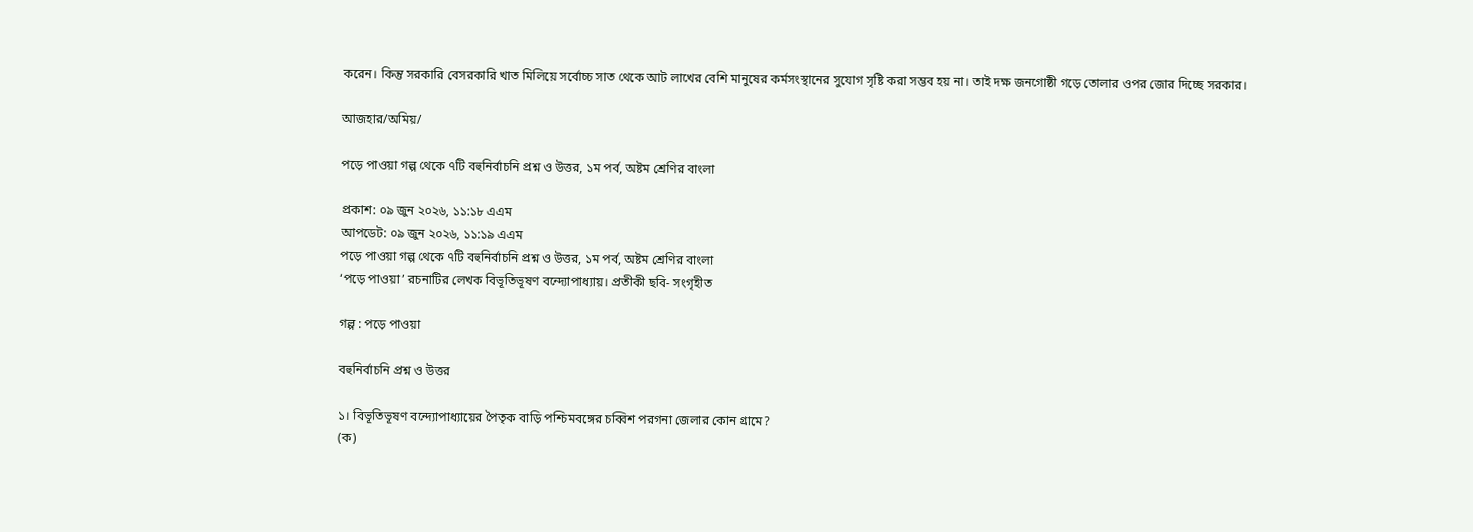করেন। কিন্তু সরকারি বেসরকারি খাত মিলিয়ে সর্বোচ্চ সাত থেকে আট লাখের বেশি মানুষের কর্মসংস্থানের সুযোগ সৃষ্টি করা সম্ভব হয় না। তাই দক্ষ জনগোষ্ঠী গড়ে তোলার ওপর জোর দিচ্ছে সরকার।

আজহার/অমিয়/

পড়ে পাওয়া গল্প থেকে ৭টি বহুনির্বাচনি প্রশ্ন ও উত্তর, ১ম পর্ব, অষ্টম শ্রেণির বাংলা

প্রকাশ: ০৯ জুন ২০২৬, ১১:১৮ এএম
আপডেট: ০৯ জুন ২০২৬, ১১:১৯ এএম
পড়ে পাওয়া গল্প থেকে ৭টি বহুনির্বাচনি প্রশ্ন ও উত্তর, ১ম পর্ব, অষ্টম শ্রেণির বাংলা
‘পড়ে পাওয়া’ রচনাটির লেখক বিভূতিভূষণ বন্দ্যোপাধ্যায়। প্রতীকী ছবি- সংগৃহীত

গল্প : পড়ে পাওয়া

বহুনির্বাচনি প্রশ্ন ও উত্তর

১। বিভূতিভূষণ বন্দ্যোপাধ্যায়ের পৈতৃক বাড়ি পশ্চিমবঙ্গের চব্বিশ পরগনা জেলার কোন গ্রামে?
(ক)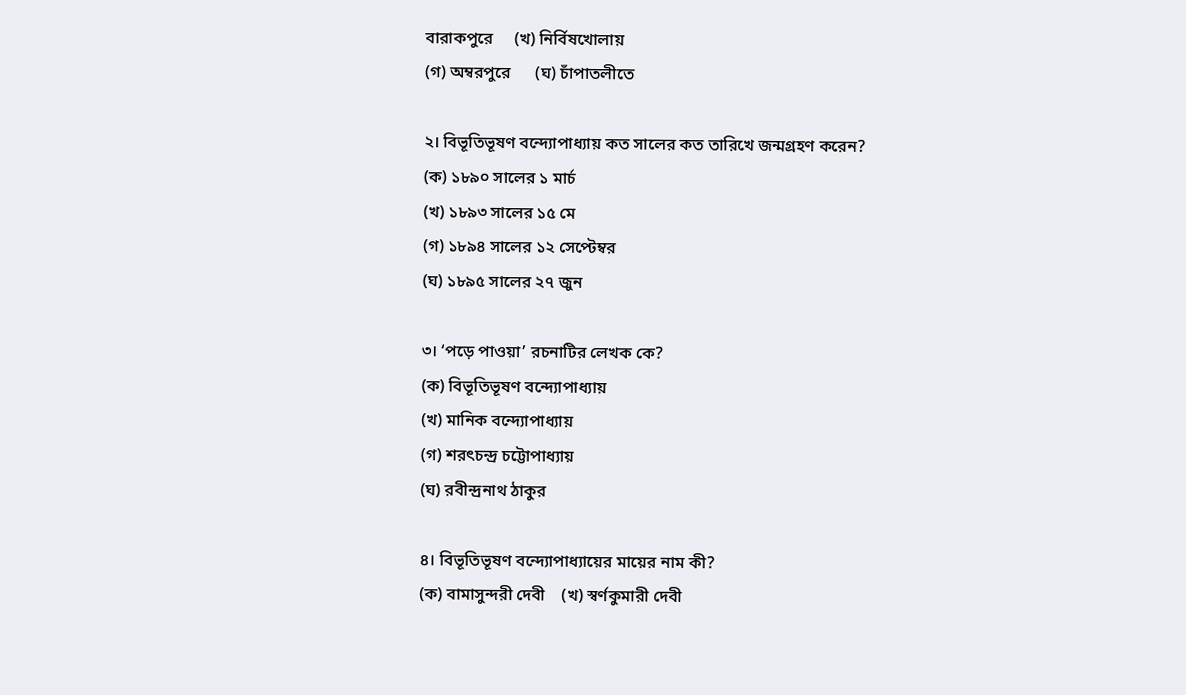বারাকপুরে     (খ) নির্বিষখোলায়
(গ) অম্বরপুরে      (ঘ) চাঁপাতলীতে

২। বিভূতিভূষণ বন্দ্যোপাধ্যায় কত সালের কত তারিখে জন্মগ্রহণ করেন?
(ক) ১৮৯০ সালের ১ মার্চ
(খ) ১৮৯৩ সালের ১৫ মে
(গ) ১৮৯৪ সালের ১২ সেপ্টেম্বর
(ঘ) ১৮৯৫ সালের ২৭ জুন

৩। ‘পড়ে পাওয়া’ রচনাটির লেখক কে?
(ক) বিভূতিভূষণ বন্দ্যোপাধ্যায়
(খ) মানিক বন্দ্যোপাধ্যায়
(গ) শরৎচন্দ্র চট্টোপাধ্যায়
(ঘ) রবীন্দ্রনাথ ঠাকুর

৪। বিভূতিভূষণ বন্দ্যোপাধ্যায়ের মায়ের নাম কী?
(ক) বামাসুন্দরী দেবী    (খ) স্বর্ণকুমারী দেবী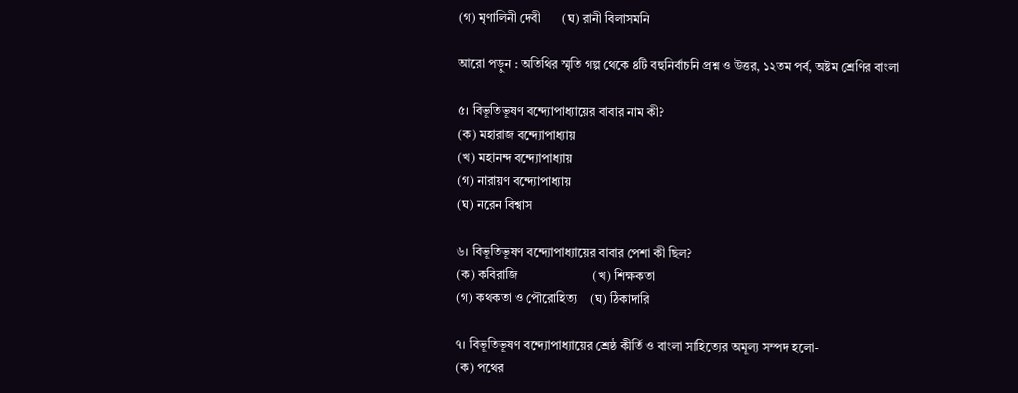(গ) মৃণালিনী দেবী       (ঘ) রানী বিলাসমনি

আরো পড়ুন : অতিথির স্মৃতি গল্প থেকে ৪টি বহুনির্বাচনি প্রশ্ন ও উত্তর, ১২তম পর্ব, অষ্টম শ্রেণির বাংলা

৫। বিভূতিভূষণ বন্দ্যোপাধ্যায়ের বাবার নাম কী?
(ক) মহারাজ বন্দ্যোপাধ্যায়
(খ) মহানন্দ বন্দ্যোপাধ্যায়
(গ) নারায়ণ বন্দ্যোপাধ্যায়
(ঘ) নরেন বিশ্বাস

৬। বিভূতিভূষণ বন্দ্যোপাধ্যায়ের বাবার পেশা কী ছিল?
(ক) কবিরাজি                        (খ) শিক্ষকতা
(গ) কথকতা ও পৌরোহিত্য    (ঘ) ঠিকাদারি

৭। বিভূতিভূষণ বন্দ্যোপাধ্যায়ের শ্রেষ্ঠ কীর্তি ও বাংলা সাহিত্যের অমূল্য সম্পদ হলো-
(ক) পথের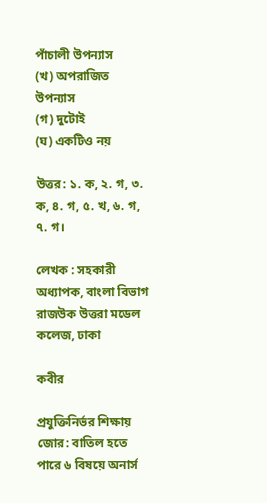পাঁচালী উপন্যাস
(খ) অপরাজিত উপন্যাস
(গ) দুটোই
(ঘ) একটিও নয়

উত্তর: ১. ক, ২. গ, ৩. ক, ৪. গ, ৫. খ, ৬. গ, ৭. গ।

লেখক : সহকারী অধ্যাপক, বাংলা বিভাগ
রাজউক উত্তরা মডেল কলেজ, ঢাকা

কবীর

প্রযুক্তিনির্ভর শিক্ষায় জোর: বাতিল হতে পারে ৬ বিষয়ে অনার্স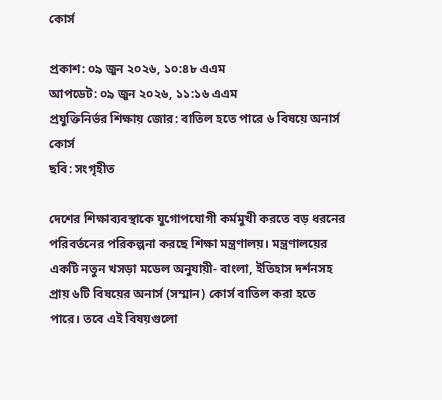কোর্স

প্রকাশ: ০৯ জুন ২০২৬, ১০:৪৮ এএম
আপডেট: ০৯ জুন ২০২৬, ১১:১৬ এএম
প্রযুক্তিনির্ভর শিক্ষায় জোর: বাতিল হতে পারে ৬ বিষয়ে অনার্স কোর্স
ছবি: সংগৃহীত

দেশের শিক্ষাব্যবস্থাকে যুগোপযোগী কর্মমুখী করতে বড় ধরনের পরিবর্তনের পরিকল্পনা করছে শিক্ষা মন্ত্রণালয়। মন্ত্রণালয়ের একটি নতুন খসড়া মডেল অনুযায়ী- বাংলা, ইতিহাস দর্শনসহ প্রায় ৬টি বিষয়ের অনার্স (সম্মান) কোর্স বাতিল করা হতে পারে। তবে এই বিষয়গুলো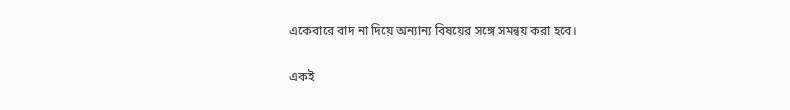একেবারে বাদ না দিয়ে অন্যান্য বিষয়ের সঙ্গে সমন্বয় করা হবে।

একই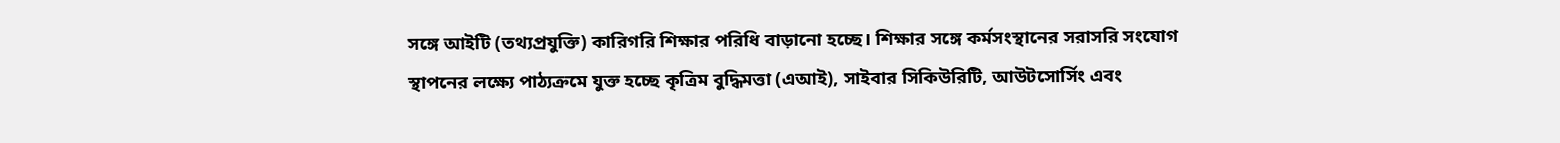সঙ্গে আইটি (তথ্যপ্রযুক্তি) কারিগরি শিক্ষার পরিধি বাড়ানো হচ্ছে। শিক্ষার সঙ্গে কর্মসংস্থানের সরাসরি সংযোগ স্থাপনের লক্ষ্যে পাঠ্যক্রমে যুক্ত হচ্ছে কৃত্রিম বুদ্ধিমত্তা (এআই), সাইবার সিকিউরিটি, আউটসোর্সিং এবং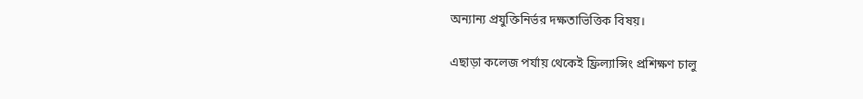অন্যান্য প্রযুক্তিনির্ভর দক্ষতাভিত্তিক বিষয়।

এছাড়া কলেজ পর্যায় থেকেই ফ্রিল্যান্সিং প্রশিক্ষণ চালু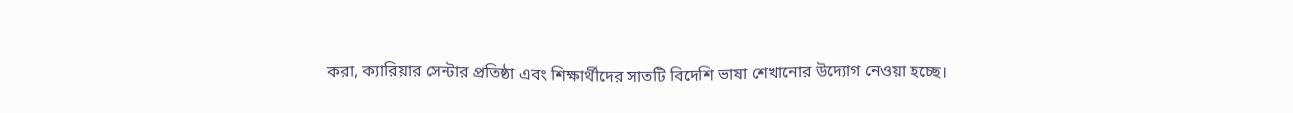করা, ক্যারিয়ার সেন্টার প্রতিষ্ঠা এবং শিক্ষার্থীদের সাতটি বিদেশি ভাষা শেখানোর উদ্যোগ নেওয়া হচ্ছে।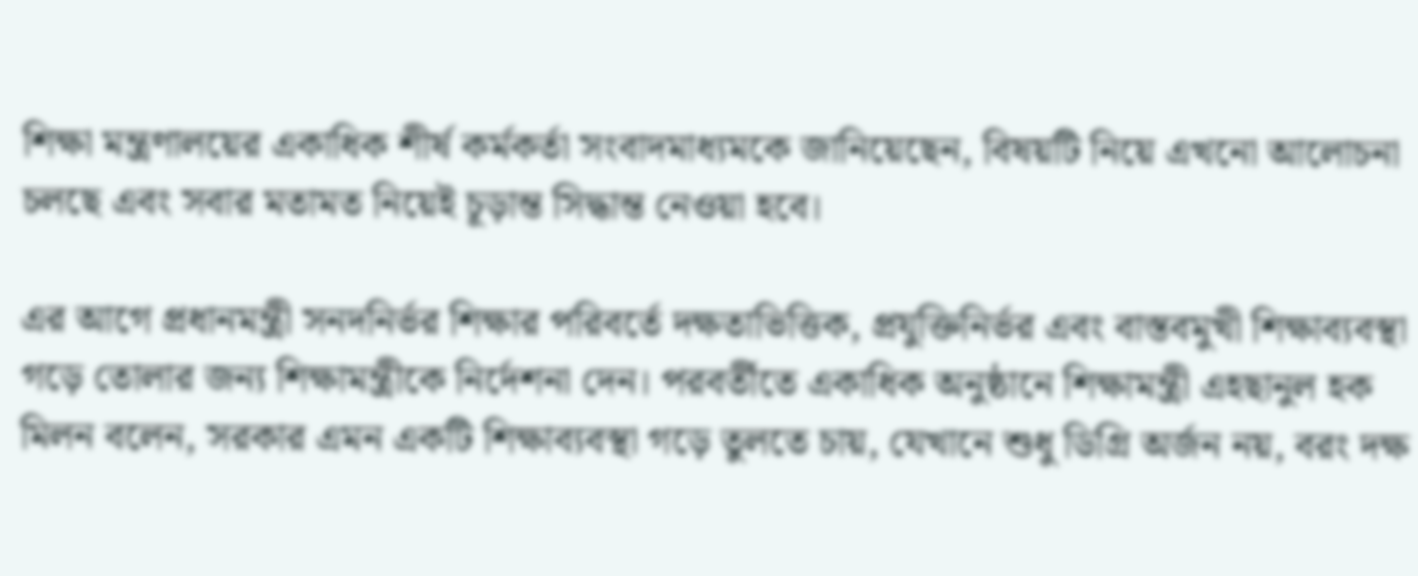শিক্ষা মন্ত্রণালয়ের একাধিক শীর্ষ কর্মকর্তা সংবাদমাধ্যমকে জানিয়েছেন, বিষয়টি নিয়ে এখনো আলোচনা চলছে এবং সবার মতামত নিয়েই চূড়ান্ত সিদ্ধান্ত নেওয়া হবে।

এর আগে প্রধানমন্ত্রী সনদনির্ভর শিক্ষার পরিবর্তে দক্ষতাভিত্তিক, প্রযুক্তিনির্ভর এবং বাস্তবমুখী শিক্ষাব্যবস্থা গড়ে তোলার জন্য শিক্ষামন্ত্রীকে নির্দেশনা দেন। পরবর্তীতে একাধিক অনুষ্ঠানে শিক্ষামন্ত্রী এহছানুল হক মিলন বলেন, সরকার এমন একটি শিক্ষাব্যবস্থা গড়ে তুলতে চায়, যেখানে শুধু ডিগ্রি অর্জন নয়, বরং দক্ষ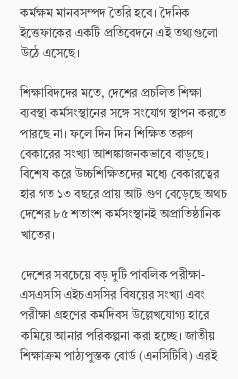কর্মক্ষম মানবসম্পদ তৈরি হবে। দৈনিক ইত্তেফাকের একটি প্রতিবেদনে এই তথ্যগুলো উঠে এসেছে।

শিক্ষাবিদদের মতে, দেশের প্রচলিত শিক্ষা ব্যবস্থা কর্মসংস্থানের সঙ্গে সংযোগ স্থাপন করতে পারছে না। ফলে দিন দিন শিক্ষিত তরুণ বেকারের সংখ্যা আশঙ্কাজনকভাবে বাড়ছে। বিশেষ করে উচ্চশিক্ষিতদের মধ্যে বেকারত্বের হার গত ১৩ বছরে প্রায় আট গুণ বেড়েছে অথচ দেশের ৮৫ শতাংশ কর্মসংস্থানই অপ্রাতিষ্ঠানিক খাতের।

দেশের সবচেয়ে বড় দুটি পাবলিক পরীক্ষা- এসএসসি এইচএসসির বিষয়ের সংখ্যা এবং পরীক্ষা গ্রহণের কর্মদিবস উল্লেখযোগ্য হারে কমিয়ে আনার পরিকল্পনা করা হচ্ছে। জাতীয় শিক্ষাক্রম পাঠ্যপুস্তক বোর্ড (এনসিটিবি) এরই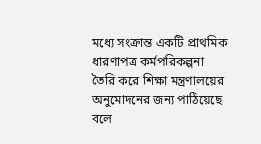মধ্যে সংক্রান্ত একটি প্রাথমিক ধারণাপত্র কর্মপরিকল্পনা তৈরি করে শিক্ষা মন্ত্রণালয়ের অনুমোদনের জন্য পাঠিয়েছে বলে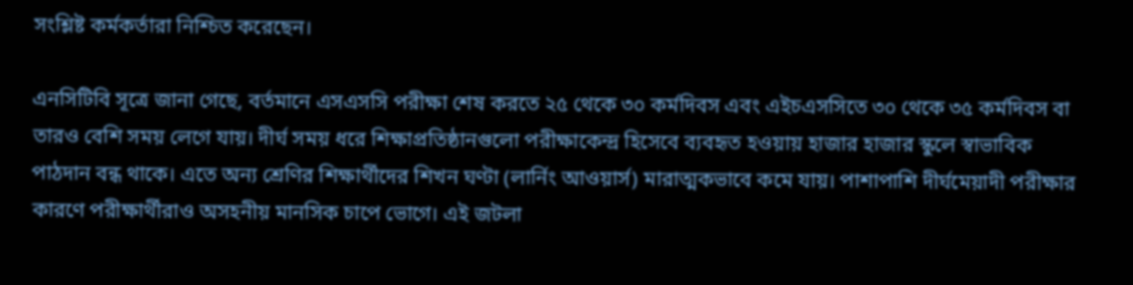সংশ্লিষ্ট কর্মকর্তারা নিশ্চিত করেছেন।

এনসিটিবি সূত্রে জানা গেছে, বর্তমানে এসএসসি পরীক্ষা শেষ করতে ২৫ থেকে ৩০ কর্মদিবস এবং এইচএসসিতে ৩০ থেকে ৩৫ কর্মদিবস বা তারও বেশি সময় লেগে যায়। দীর্ঘ সময় ধরে শিক্ষাপ্রতিষ্ঠানগুলো পরীক্ষাকেন্দ্র হিসেবে ব্যবহৃত হওয়ায় হাজার হাজার স্কুলে স্বাভাবিক পাঠদান বন্ধ থাকে। এতে অন্য শ্রেণির শিক্ষার্থীদের শিখন ঘণ্টা (লার্নিং আওয়ার্স) মারাত্মকভাবে কমে যায়। পাশাপাশি দীর্ঘমেয়াদী পরীক্ষার কারণে পরীক্ষার্থীরাও অসহনীয় মানসিক চাপে ভোগে। এই জটলা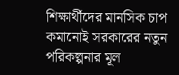শিক্ষার্থীদের মানসিক চাপ কমানোই সরকারের নতুন পরিকল্পনার মূল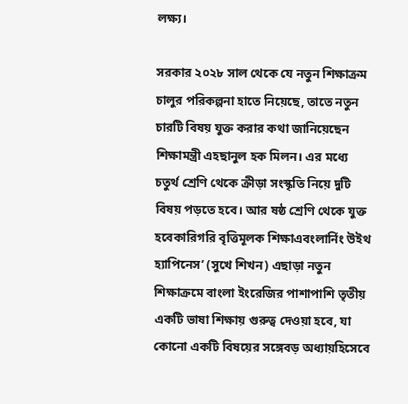লক্ষ্য।

সরকার ২০২৮ সাল থেকে যে নতুন শিক্ষাক্রম চালুর পরিকল্পনা হাতে নিয়েছে, তাতে নতুন চারটি বিষয় যুক্ত করার কথা জানিয়েছেন শিক্ষামন্ত্রী এহছানুল হক মিলন। এর মধ্যে চতুর্থ শ্রেণি থেকে ক্রীড়া সংস্কৃতি নিয়ে দুটি বিষয় পড়তে হবে। আর ষষ্ঠ শ্রেণি থেকে যুক্ত হবেকারিগরি বৃত্তিমূলক শিক্ষাএবংলার্নিং উইথ হ্যাপিনেস’ (সুখে শিখন) এছাড়া নতুন শিক্ষাক্রমে বাংলা ইংরেজির পাশাপাশি তৃতীয় একটি ভাষা শিক্ষায় গুরুত্ব দেওয়া হবে, যা কোনো একটি বিষয়ের সঙ্গেবড় অধ্যায়হিসেবে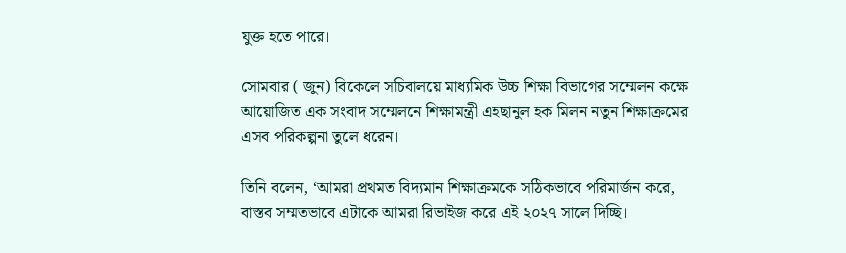যুক্ত হতে পারে।

সোমবার ( জুন) বিকেলে সচিবালয়ে মাধ্যমিক উচ্চ শিক্ষা বিভাগের সম্মেলন কক্ষে আয়োজিত এক সংবাদ সম্মেলনে শিক্ষামন্ত্রী এহছানুল হক মিলন নতুন শিক্ষাক্রমের এসব পরিকল্পনা তুলে ধরেন।

তিনি বলেন, ‘আমরা প্রথমত বিদ্যমান শিক্ষাক্রমকে সঠিকভাবে পরিমার্জন করে, বাস্তব সম্মতভাবে এটাকে আমরা রিভাইজ করে এই ২০২৭ সালে দিচ্ছি।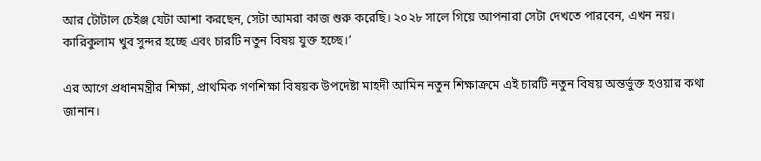আর টোটাল চেইঞ্জ যেটা আশা করছেন, সেটা আমরা কাজ শুরু করেছি। ২০২৮ সালে গিয়ে আপনারা সেটা দেখতে পারবেন, এখন নয়। কারিকুলাম খুব সুন্দর হচ্ছে এবং চারটি নতুন বিষয় যুক্ত হচ্ছে।’

এর আগে প্রধানমন্ত্রীর শিক্ষা, প্রাথমিক গণশিক্ষা বিষয়ক উপদেষ্টা মাহদী আমিন নতুন শিক্ষাক্রমে এই চারটি নতুন বিষয় অন্তর্ভুক্ত হওয়ার কথা জানান।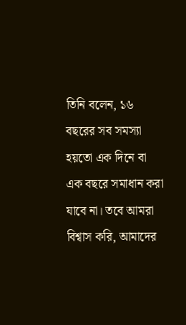তিনি বলেন, ১৬ বছরের সব সমস্যা হয়তো এক দিনে বা এক বছরে সমাধান করা যাবে না। তবে আমরা বিশ্বাস করি, আমাদের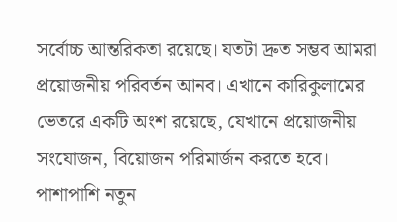সর্বোচ্চ আন্তরিকতা রয়েছে। যতটা দ্রুত সম্ভব আমরা প্রয়োজনীয় পরিবর্তন আনব। এখানে কারিকুলামের ভেতরে একটি অংশ রয়েছে, যেখানে প্রয়োজনীয় সংযোজন, বিয়োজন পরিমার্জন করতে হবে। পাশাপাশি নতুন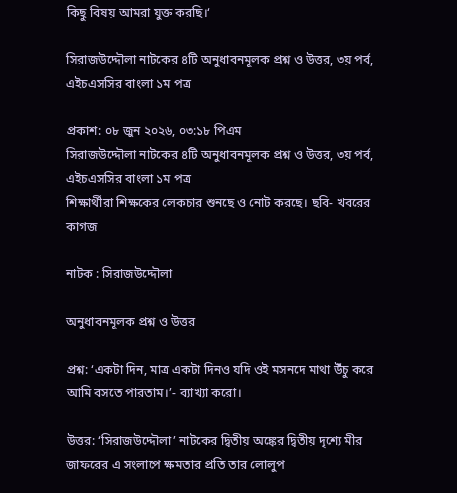কিছু বিষয় আমরা যুক্ত করছি।‘

সিরাজউদ্দৌলা নাটকের ৪টি অনুধাবনমূলক প্রশ্ন ও উত্তর, ৩য় পর্ব, এইচএসসির বাংলা ১ম পত্র

প্রকাশ: ০৮ জুন ২০২৬, ০৩:১৮ পিএম
সিরাজউদ্দৌলা নাটকের ৪টি অনুধাবনমূলক প্রশ্ন ও উত্তর, ৩য় পর্ব, এইচএসসির বাংলা ১ম পত্র
শিক্ষার্থীরা শিক্ষকের লেকচার শুনছে ও নোট করছে। ছবি- খবরের কাগজ

নাটক : সিরাজউদ্দৌলা

অনুধাবনমূলক প্রশ্ন ও উত্তর

প্রশ্ন: ‘একটা দিন, মাত্র একটা দিনও যদি ওই মসনদে মাথা উঁচু করে আমি বসতে পারতাম।’- ব্যাখ্যা করো।

উত্তর: ‘সিরাজউদ্দৌলা’ নাটকের দ্বিতীয় অঙ্কের দ্বিতীয় দৃশ্যে মীর জাফরের এ সংলাপে ক্ষমতার প্রতি তার লোলুপ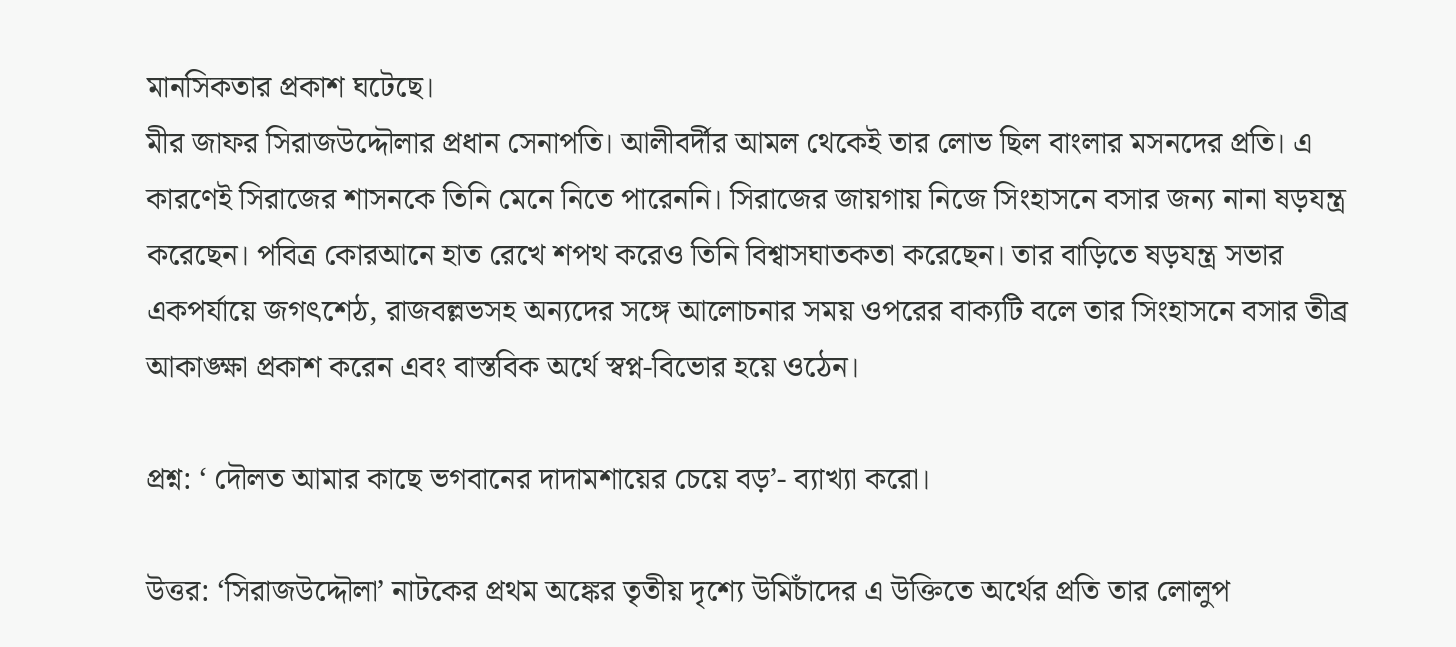মানসিকতার প্রকাশ ঘটেছে।
মীর জাফর সিরাজউদ্দৌলার প্রধান সেনাপতি। আলীবর্দীর আমল থেকেই তার লোভ ছিল বাংলার মসনদের প্রতি। এ কারণেই সিরাজের শাসনকে তিনি মেনে নিতে পারেননি। সিরাজের জায়গায় নিজে সিংহাসনে বসার জন্য নানা ষড়যন্ত্র করেছেন। পবিত্র কোরআনে হাত রেখে শপথ করেও তিনি বিশ্বাসঘাতকতা করেছেন। তার বাড়িতে ষড়যন্ত্র সভার একপর্যায়ে জগৎশেঠ, রাজবল্লভসহ অন্যদের সঙ্গে আলোচনার সময় ওপরের বাক্যটি বলে তার সিংহাসনে বসার তীব্র আকাঙ্ক্ষা প্রকাশ করেন এবং বাস্তবিক অর্থে স্বপ্ন-বিভোর হয়ে ওঠেন।

প্রশ্ন: ‘ দৌলত আমার কাছে ভগবানের দাদামশায়ের চেয়ে বড়’- ব্যাখ্যা করো।

উত্তর: ‘সিরাজউদ্দৌলা’ নাটকের প্রথম অঙ্কের তৃতীয় দৃশ্যে উমিচাঁদের এ উক্তিতে অর্থের প্রতি তার লোলুপ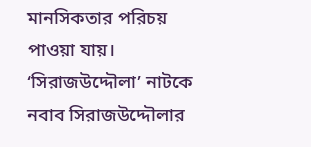মানসিকতার পরিচয় পাওয়া যায়।
‘সিরাজউদ্দৌলা’ নাটকে নবাব সিরাজউদ্দৌলার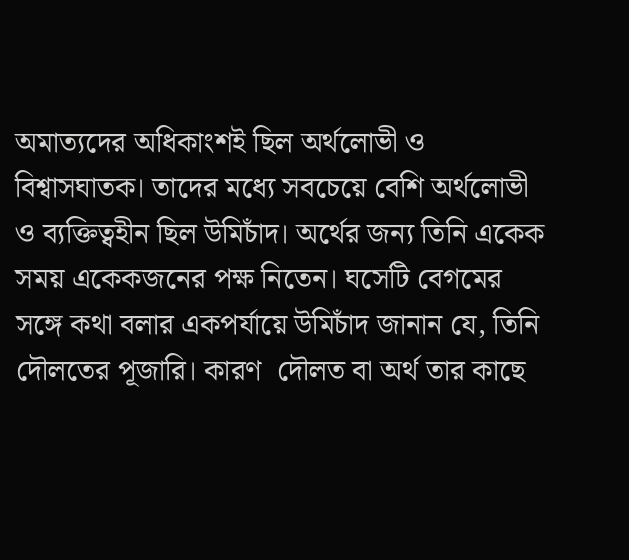অমাত্যদের অধিকাংশই ছিল অর্থলোভী ও বিশ্বাসঘাতক। তাদের মধ্যে সবচেয়ে বেশি অর্থলোভী ও ব্যক্তিত্বহীন ছিল উমিচাঁদ। অর্থের জন্য তিনি একেক সময় একেকজনের পক্ষ নিতেন। ঘসেটি বেগমের সঙ্গে কথা বলার একপর্যায়ে উমিচাঁদ জানান যে, তিনি দৌলতের পূজারি। কারণ  দৌলত বা অর্থ তার কাছে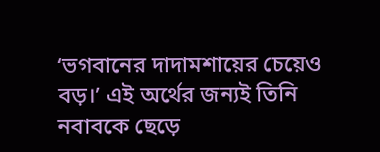‘ভগবানের দাদামশায়ের চেয়েও বড়।’ এই অর্থের জন্যই তিনি নবাবকে ছেড়ে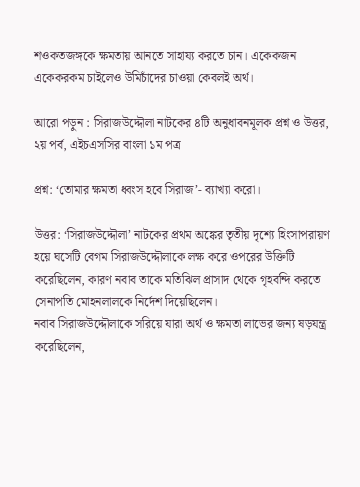শওকতজঙ্গকে ক্ষমতায় আনতে সাহায্য করতে চান। একেকজন একেকরকম চাইলেও উমিচাঁদের চাওয়া কেবলই অর্থ।

আরো পড়ুন : সিরাজউদ্দৌলা নাটকের ৪টি অনুধাবনমূলক প্রশ্ন ও উত্তর, ২য় পর্ব, এইচএসসির বাংলা ১ম পত্র

প্রশ্ন: ‘তোমার ক্ষমতা ধ্বংস হবে সিরাজ’- ব্যাখ্যা করো।

উত্তর: ‘সিরাজউদ্দৌলা’ নাটকের প্রথম অঙ্কের তৃতীয় দৃশ্যে হিংসাপরায়ণ হয়ে ঘসেটি বেগম সিরাজউদ্দৌলাকে লক্ষ করে ওপরের উক্তিটি করেছিলেন, কারণ নবাব তাকে মতিঝিল প্রাসাদ থেকে গৃহবন্দি করতে সেনাপতি মোহনলালকে নির্দেশ দিয়েছিলেন।
নবাব সিরাজউদ্দৌলাকে সরিয়ে যারা অর্থ ও ক্ষমতা লাভের জন্য ষড়যন্ত্র করেছিলেন,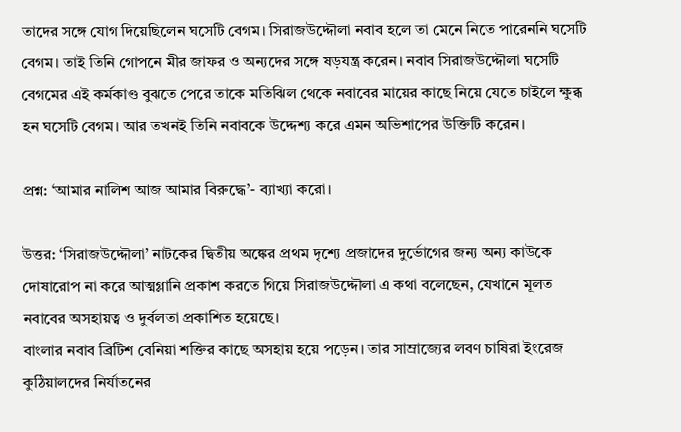তাদের সঙ্গে যোগ দিয়েছিলেন ঘসেটি বেগম। সিরাজউদ্দৌলা নবাব হলে তা মেনে নিতে পারেননি ঘসেটি বেগম। তাই তিনি গোপনে মীর জাফর ও অন্যদের সঙ্গে ষড়যন্ত্র করেন। নবাব সিরাজউদ্দৌলা ঘসেটি বেগমের এই কর্মকাণ্ড বুঝতে পেরে তাকে মতিঝিল থেকে নবাবের মায়ের কাছে নিয়ে যেতে চাইলে ক্ষুব্ধ হন ঘসেটি বেগম। আর তখনই তিনি নবাবকে উদ্দেশ্য করে এমন অভিশাপের উক্তিটি করেন।

প্রশ্ন: ‘আমার নালিশ আজ আমার বিরুদ্ধে’- ব্যাখ্যা করো।

উত্তর: ‘সিরাজউদ্দৌলা’ নাটকের দ্বিতীয় অঙ্কের প্রথম দৃশ্যে প্রজাদের দুর্ভোগের জন্য অন্য কাউকে দোষারোপ না করে আত্মগ্লানি প্রকাশ করতে গিয়ে সিরাজউদ্দৌলা এ কথা বলেছেন, যেখানে মূলত নবাবের অসহায়ত্ব ও দুর্বলতা প্রকাশিত হয়েছে।
বাংলার নবাব ব্রিটিশ বেনিয়া শক্তির কাছে অসহায় হয়ে পড়েন। তার সাম্রাজ্যের লবণ চাষিরা ইংরেজ কুঠিয়ালদের নির্যাতনের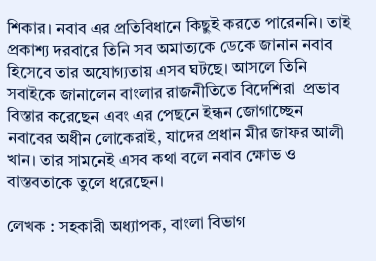শিকার। নবাব এর প্রতিবিধানে কিছুই করতে পারেননি। তাই প্রকাশ্য দরবারে তিনি সব অমাত্যকে ডেকে জানান নবাব হিসেবে তার অযোগ্যতায় এসব ঘটছে। আসলে তিনি সবাইকে জানালেন বাংলার রাজনীতিতে বিদেশিরা  প্রভাব বিস্তার করেছেন এবং এর পেছনে ইন্ধন জোগাচ্ছেন নবাবের অধীন লোকেরাই, যাদের প্রধান মীর জাফর আলী খান। তার সামনেই এসব কথা বলে নবাব ক্ষোভ ও বাস্তবতাকে তুলে ধরেছেন।

লেখক : সহকারী অধ্যাপক, বাংলা বিভাগ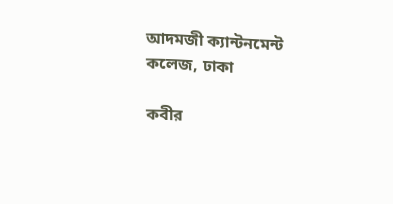আদমজী ক্যান্টনমেন্ট কলেজ, ঢাকা

কবীর